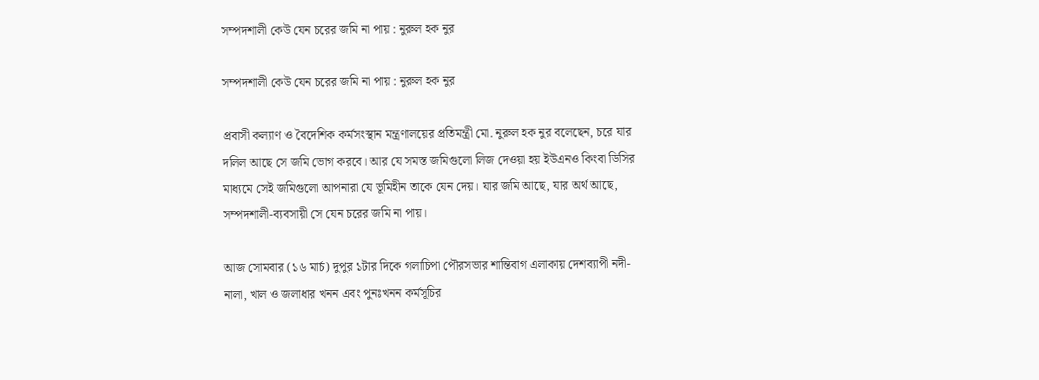সম্পদশালী কেউ যেন চরের জমি না পায় : নুরুল হক নুর

সম্পদশালী কেউ যেন চরের জমি না পায় : নুরুল হক নুর

প্রবাসী কল্যাণ ও বৈদেশিক কর্মসংস্থান মন্ত্রণালয়ের প্রতিমন্ত্রী মো. নুরুল হক নুর বলেছেন, চরে যার দলিল আছে সে জমি ভোগ করবে। আর যে সমস্ত জমিগুলো লিজ দেওয়া হয় ইউএনও কিংবা ডিসির মাধ্যমে সেই জমিগুলো আপনারা যে ভূমিহীন তাকে যেন দেয়। যার জমি আছে, যার অর্থ আছে, সম্পদশালী-ব্যবসায়ী সে যেন চরের জমি না পায়।

আজ সোমবার (১৬ মার্চ) দুপুর ১টার দিকে গলাচিপা পৌরসভার শান্তিবাগ এলাকায় দেশব্যাপী নদী-নালা, খাল ও জলাধার খনন এবং পুনঃখনন কর্মসূচির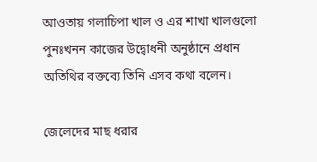আওতায় গলাচিপা খাল ও এর শাখা খালগুলো পুনঃখনন কাজের উদ্বোধনী অনুষ্ঠানে প্রধান অতিথির বক্তব্যে তিনি এসব কথা বলেন।

জেলেদের মাছ ধরার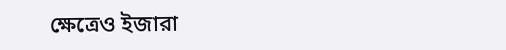ক্ষেত্রেও ইজারা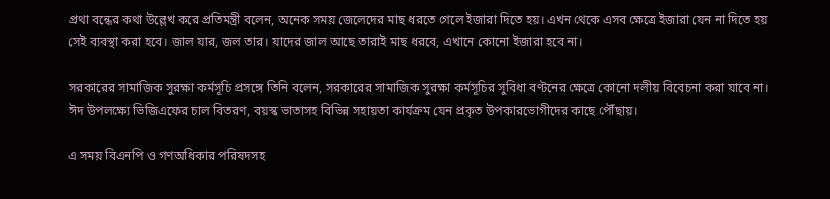প্রথা বন্ধের কথা উল্লেখ করে প্রতিমন্ত্রী বলেন, অনেক সময় জেলেদের মাছ ধরতে গেলে ইজারা দিতে হয়। এখন থেকে এসব ক্ষেত্রে ইজারা যেন না দিতে হয় সেই ব্যবস্থা করা হবে। জাল যার, জল তার। যাদের জাল আছে তারাই মাছ ধরবে, এখানে কোনো ইজারা হবে না।

সরকারের সামাজিক সুরক্ষা কর্মসূচি প্রসঙ্গে তিনি বলেন, সরকারের সামাজিক সুরক্ষা কর্মসূচির সুবিধা বণ্টনের ক্ষেত্রে কোনো দলীয় বিবেচনা করা যাবে না। ঈদ উপলক্ষ্যে ভিজিএফের চাল বিতরণ, বয়স্ক ভাতাসহ বিভিন্ন সহায়তা কার্যক্রম যেন প্রকৃত উপকারভোগীদের কাছে পৌঁছায়।

এ সময় বিএনপি ও গণঅধিকার পরিষদসহ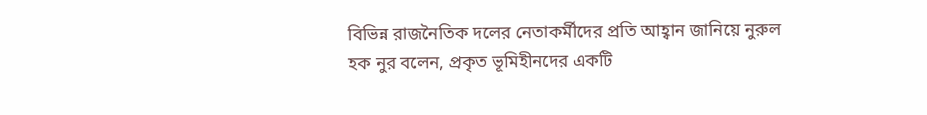বিভিন্ন রাজনৈতিক দলের নেতাকর্মীদের প্রতি আহ্বান জানিয়ে নুরুল হক নুর বলেন, প্রকৃত ভূমিহীনদের একটি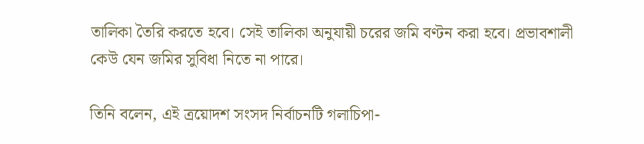তালিকা তৈরি করতে হবে। সেই তালিকা অনুযায়ী চরের জমি বণ্টন করা হবে। প্রভাবশালী কেউ যেন জমির সুবিধা নিতে না পারে।

তিনি বলেন, এই ত্রয়োদশ সংসদ নির্বাচনটি গলাচিপা-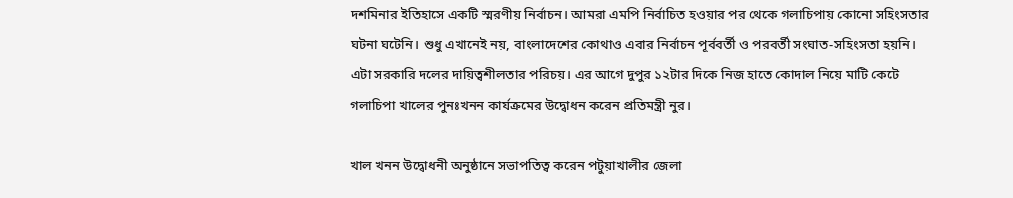দশমিনার ইতিহাসে একটি স্মরণীয় নির্বাচন। আমরা এমপি নির্বাচিত হওয়ার পর থেকে গলাচিপায় কোনো সহিংসতার ঘটনা ঘটেনি। শুধু এখানেই নয়, বাংলাদেশের কোথাও এবার নির্বাচন পূর্ববর্তী ও পরবর্তী সংঘাত-সহিংসতা হয়নি। এটা সরকারি দলের দায়িত্বশীলতার পরিচয়। এর আগে দুপুর ১২টার দিকে নিজ হাতে কোদাল নিয়ে মাটি কেটে গলাচিপা খালের পুনঃখনন কার্যক্রমের উদ্বোধন করেন প্রতিমন্ত্রী নুর।

খাল খনন উদ্বোধনী অনুষ্ঠানে সভাপতিত্ব করেন পটুয়াখালীর জেলা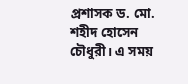প্রশাসক ড. মো. শহীদ হোসেন চৌধুরী। এ সময়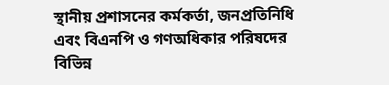স্থানীয় প্রশাসনের কর্মকর্তা, জনপ্রতিনিধি এবং বিএনপি ও গণঅধিকার পরিষদের বিভিন্ন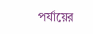পর্যায়ের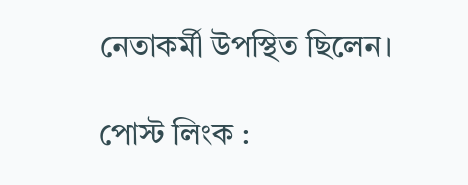নেতাকর্মী উপস্থিত ছিলেন।

পোস্ট লিংক :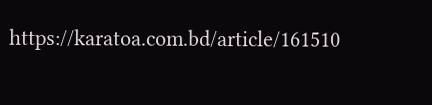https://karatoa.com.bd/article/161510